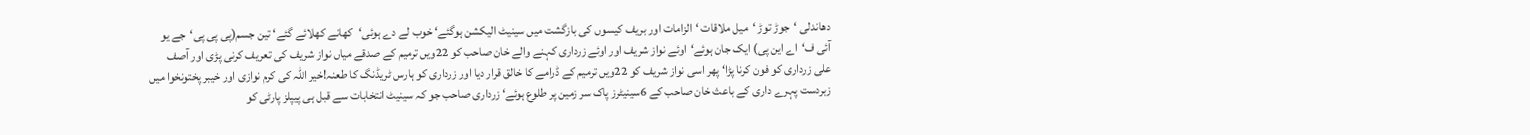دھاندلی ‘جوڑ توڑ ‘میل ملاقات ‘الزامات اور بریف کیسوں کی بازگشت میں سینیٹ الیکشن ہوگئے‘ خوب لے دے ہوئی‘کھانے کھلائے گئے‘ تین جسم(پی پی پی‘جے یو آئی ف‘اے این پی) ایک جان ہوئے‘اوئے نواز شریف اور اوئے زرداری کہنے والے خان صاحب کو 22ویں ترمیم کے صدقے میاں نواز شریف کی تعریف کرنی پڑی اور آصف علی زرداری کو فون کرنا پڑا‘ پھر اسی نواز شریف کو 22ویں ترمیم کے ڈرامے کا خالق قرار دیا اور زرداری کو ہارس ٹریڈنگ کا طعنہ!خیر اللہ کی کرم نوازی اور خیبر پختونخوا میں زبردست پہرے داری کے باعث خان صاحب کے 6سینیٹرز پاک سر زمین پر طلوع ہوئے‘ زرداری صاحب جو کہ سینیٹ انتخابات سے قبل ہی پیپلز پارٹی کو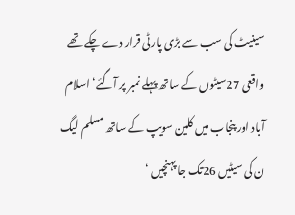سینیٹ کی سب سے بڑی پارٹی قرار دے چکے تھے واقعی 27سیٹوں کے ساتھ پہلے نمبر پر آگئے‘ اسلام آباد اور پنجاب میں کلین سویپ کے ساتھ مسلم لیگ ن کی سیٹیں 26تک جا پہنچیں ‘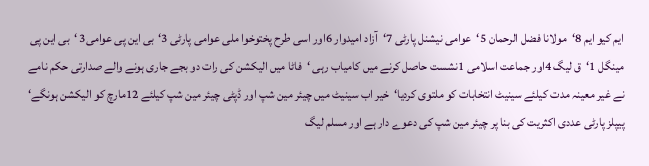ایم کیو ایم 8‘مولانا فضل الرحمان 5‘عوامی نیشنل پارٹی 7‘آزاد امیدوار 6اور اسی طرح پختوخوا ملی عوامی پارٹی 3‘بی این پی عوامی3 ‘بی این پی مینگل 1‘ق لیگ 4اور جماعت اسلامی 1نشست حاصل کرنے میں کامیاب رہی ‘فاٹا میں الیکشن کی رات دو بجے جاری ہونے والے صدارتی حکم نامے نے غیر معینہ مدت کیلئے سینیٹ انتخابات کو ملتوی کردیا‘خیر اب سینیٹ میں چیئر مین شپ اور ڈپٹی چیئر مین شپ کیلئے 12مارچ کو الیکشن ہونگے‘ پیپلز پارٹی عددی اکثریت کی بنا پر چیئر مین شپ کی دعوے دار ہے اور مسلم لیگ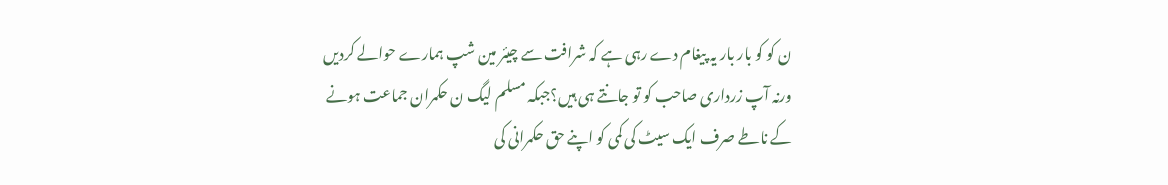ن کو کو بار بار یہ پیغام دے رہی ہے کہ شرافت سے چیئر مین شپ ہمارے حوالے کردیں ورنہ آپ زرداری صاحب کو تو جانتے ہی ہیں؟جبکہ مسلم لیگ ن حکمران جماعت ہونے کے ناطے صرف ایک سیٹ کی کمی کو اپنے حق حکمرانی کی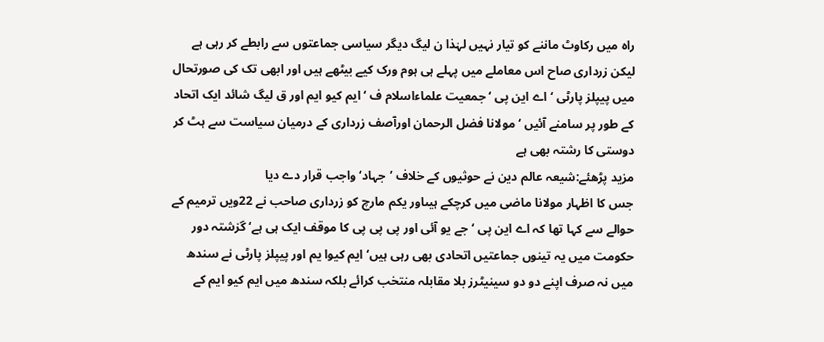راہ میں رکاوٹ ماننے کو تیار نہیں لہٰذا ن لیگ دیگر سیاسی جماعتوں سے رابطے کر رہی ہے لیکن زرداری صاح اس معاملے میں پہلے ہی ہوم ورک کیے بیٹھے ہیں اور ابھی تک کی صورتحال میں پیپلز پارٹی ‘ اے این پی ‘ جمعیت علماءاسلام ف ‘ایم کیو ایم اور ق لیگ شائد ایک اتحاد کے طور پر سامنے آئیں ‘مولانا فضل الرحمان اورآصف زرداری کے درمیان سیاست سے ہٹ کر دوستی کا رشتہ بھی ہے
مزید پڑھئے:شیعہ عالم دین نے حوثیوں کے خلاف ’جہاد‘ واجب قرار دے دیا
جس کا اظہار مولانا ماضی میں کرچکے ہیںاور یکم مارچ کو زرداری صاحب نے 22ویں ترمیم کے حوالے سے کہا تھا کہ اے این پی ‘ جے یو آئی اور پی پی پی کا موقف ایک ہی ہے‘ گزشتہ دور حکومت میں یہ تینوں جماعتیں اتحادی بھی رہی ہیں‘ ایم کیوا یم اور پیپلز پارٹی نے سندھ میں نہ صرف اپنے دو دو سینیٹرز بلا مقابلہ منتخب کرائے بلکہ سندھ میں ایم کیو ایم کے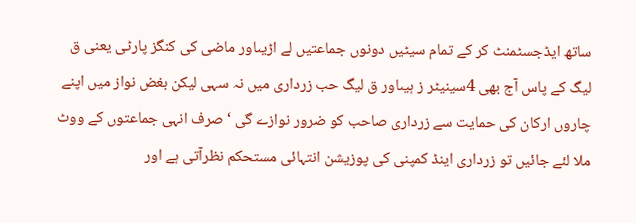ساتھ ایڈجسٹمنٹ کر کے تمام سیٹیں دونوں جماعتیں لے اڑیںاور ماضی کی کنگز پارٹی یعنی ق لیگ کے پاس آج بھی 4سینیٹر ز ہیںاور ق لیگ حب زرداری میں نہ سہی لیکن بغض نواز میں اپنے چاروں ارکان کی حمایت سے زرداری صاحب کو ضرور نوازے گی ‘ صرف انہی جماعتوں کے ووٹ ملا لئے جائیں تو زرداری اینڈ کمپنی کی پوزیشن انتہائی مستحکم نظرآتی ہے اور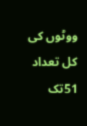ووٹوں کی کل تعداد 51تک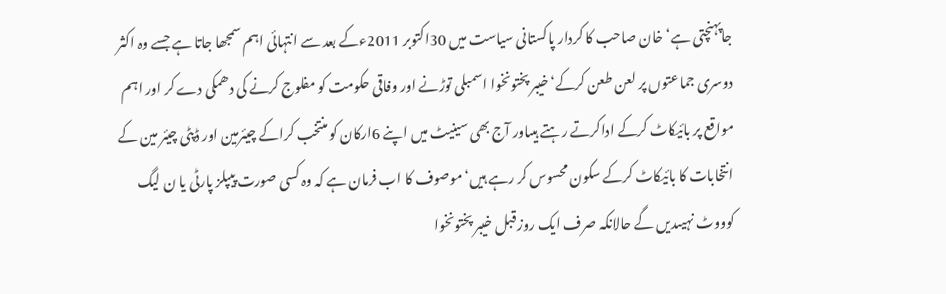جاپہنچتی ہے‘خان صاحب کا کردار پاکستانی سیاست میں 30اکتوبر 2011ءکے بعد سے انتہائی اہم سمجھا جاتا ہے جسے وہ اکثر دوسری جماعتوں پر لعن طعن کرکے‘خیبر پختونخوا اسمبلی توڑنے اور وفاقی حکومت کو مفلوج کرنے کی دھمکی دے کر اور اہم مواقع پر بائیکاٹ کرکے اداکرتے رہتے ہیںاور آج بھی سینیٹ میں اپنے 6ارکان کو منتخب کراکے چیئرمین اور ڈپٹی چیئر مین کے انتخابات کا بائیکاٹ کرکے سکون محسوس کر رہے ہیں‘موصوف کا اب فرمان ہے کہ وہ کسی صورت پیپلز پارٹی یا ن لیگ کوووٹ نہیںدیں گے حالانکہ صرف ایک روز قبل خیبر پختونخوا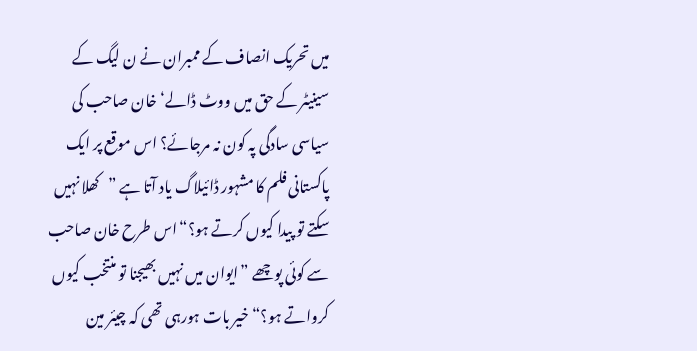میں تحریک انصاف کے ممبران نے ن لیگ کے سینیٹر کے حق میں ووٹ ڈالے‘خان صاحب کی سیاسی سادگی پہ کون نہ مرجائے؟ اس موقع پر ایک پاکستانی فلم کا مشہور ڈائیلاگ یاد آتا ہے ”کھلا نہیں سکتے تو پیدا کیوں کرتے ہو؟“اس طرح خان صاحب سے کوئی پوچھے ”ایوان میں نہیں بھیجنا تو منتخب کیوں کرواتے ہو؟“خیر بات ہورہی تھی کہ چیئر مین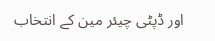اور ڈپٹی چیئر مین کے انتخاب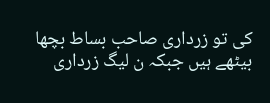کی تو زرداری صاحب بساط بچھا بیٹھے ہیں جبکہ ن لیگ زرداری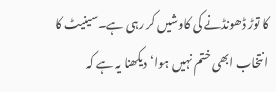کا توڑ ڈھونڈنے کی کاوشیں کر رہی ہے۔سینیٹ کا انتخاب ابھی ختم نہیں ہوا‘دیکھنا یہ ہے کہ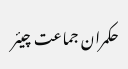حکمران جماعت چیئر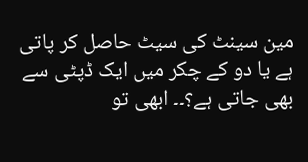مین سینٹ کی سیٹ حاصل کر پاتی ہے یا دو کے چکر میں ایک ڈپٹی سے بھی جاتی ہے؟۔۔ ابھی تو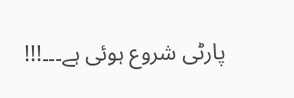پارٹی شروع ہوئی ہے۔۔۔!!!